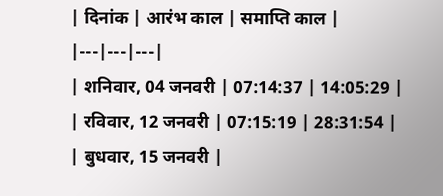| दिनांक | आरंभ काल | समाप्ति काल |
|---|---|---|
| शनिवार, 04 जनवरी | 07:14:37 | 14:05:29 |
| रविवार, 12 जनवरी | 07:15:19 | 28:31:54 |
| बुधवार, 15 जनवरी |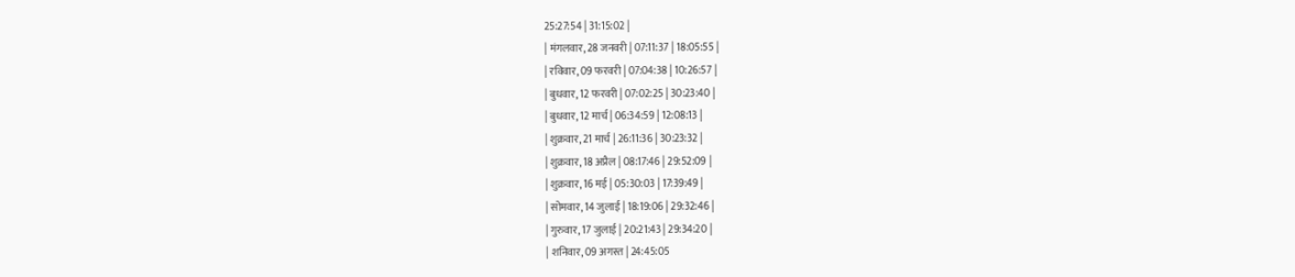25:27:54 | 31:15:02 |
| मंगलवार, 28 जनवरी | 07:11:37 | 18:05:55 |
| रविवार, 09 फरवरी | 07:04:38 | 10:26:57 |
| बुधवार, 12 फरवरी | 07:02:25 | 30:23:40 |
| बुधवार, 12 मार्च | 06:34:59 | 12:08:13 |
| शुक्रवार, 21 मार्च | 26:11:36 | 30:23:32 |
| शुक्रवार, 18 अप्रैल | 08:17:46 | 29:52:09 |
| शुक्रवार, 16 मई | 05:30:03 | 17:39:49 |
| सोमवार, 14 जुलाई | 18:19:06 | 29:32:46 |
| गुरुवार, 17 जुलाई | 20:21:43 | 29:34:20 |
| शनिवार, 09 अगस्त | 24:45:05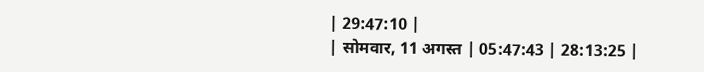| 29:47:10 |
| सोमवार, 11 अगस्त | 05:47:43 | 28:13:25 |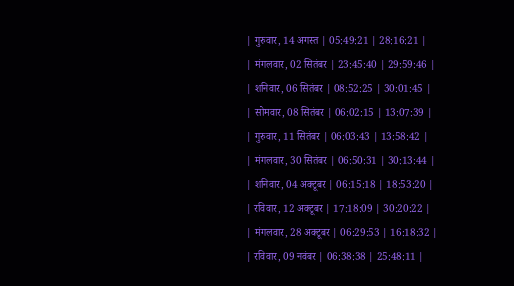| गुरुवार, 14 अगस्त | 05:49:21 | 28:16:21 |
| मंगलवार, 02 सितंबर | 23:45:40 | 29:59:46 |
| शनिवार, 06 सितंबर | 08:52:25 | 30:01:45 |
| सोमवार, 08 सितंबर | 06:02:15 | 13:07:39 |
| गुरुवार, 11 सितंबर | 06:03:43 | 13:58:42 |
| मंगलवार, 30 सितंबर | 06:50:31 | 30:13:44 |
| शनिवार, 04 अक्टूबर | 06:15:18 | 18:53:20 |
| रविवार, 12 अक्टूबर | 17:18:09 | 30:20:22 |
| मंगलवार, 28 अक्टूबर | 06:29:53 | 16:18:32 |
| रविवार, 09 नवंबर | 06:38:38 | 25:48:11 |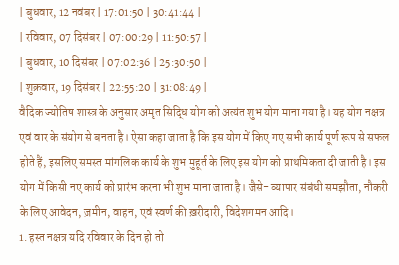| बुधवार, 12 नवंबर | 17:01:50 | 30:41:44 |
| रविवार, 07 दिसंबर | 07:00:29 | 11:50:57 |
| बुधवार, 10 दिसंबर | 07:02:36 | 25:30:50 |
| शुक्रवार, 19 दिसंबर | 22:55:20 | 31:08:49 |
वैदिक ज्योतिष शास्त्र के अनुसार अमृत सिद्धि योग को अत्यंत शुभ योग माना गया है। यह योग नक्षत्र एवं वार के संयोग से बनता है। ऐसा कहा जाता है कि इस योग में किए गए सभी कार्य पूर्ण रूप से सफल होते हैं, इसलिए समस्त मांगलिक कार्य के शुभ मुहूर्त के लिए इस योग को प्राथमिकता दी जाती है। इस योग में किसी नए कार्य को प्रारंभ करना भी शुभ माना जाता है। जैसे- व्यापार संबंधी समझौता, नौकरी के लिए आवेदन, ज़मीन, वाहन, एवं स्वर्ण की ख़रीदारी, विदेशगमन आदि।
1. हस्त नक्षत्र यदि रविवार के दिन हो तो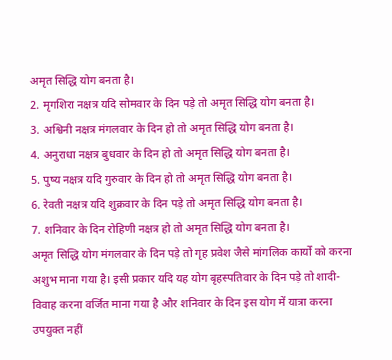अमृत सिद्धि योग बनता है।
2. मृगशिरा नक्षत्र यदि सोमवार के दिन पड़े तो अमृत सिद्धि योग बनता है।
3. अश्विनी नक्षत्र मंगलवार के दिन हो तो अमृत सिद्धि योग बनता है।
4. अनुराधा नक्षत्र बुधवार के दिन हो तो अमृत सिद्धि योग बनता है।
5. पुष्य नक्षत्र यदि गुरुवार के दिन हो तो अमृत सिद्धि योग बनता है।
6. रेवती नक्षत्र यदि शुक्रवार के दिन पड़े तो अमृत सिद्धि योग बनता है।
7. शनिवार के दिन रोहिणी नक्षत्र हो तो अमृत सिद्धि योग बनता है।
अमृत सिद्धि योग मंगलवार के दिन पड़े तो गृह प्रवेश जैसे मांगलिक कार्यों को करना अशुभ माना गया है। इसी प्रकार यदि यह योग बृहस्पतिवार के दिन पड़े तो शादी-विवाह करना वर्जित माना गया है और शनिवार के दिन इस योग में यात्रा करना उपयुक्त नहीं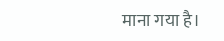माना गया है।